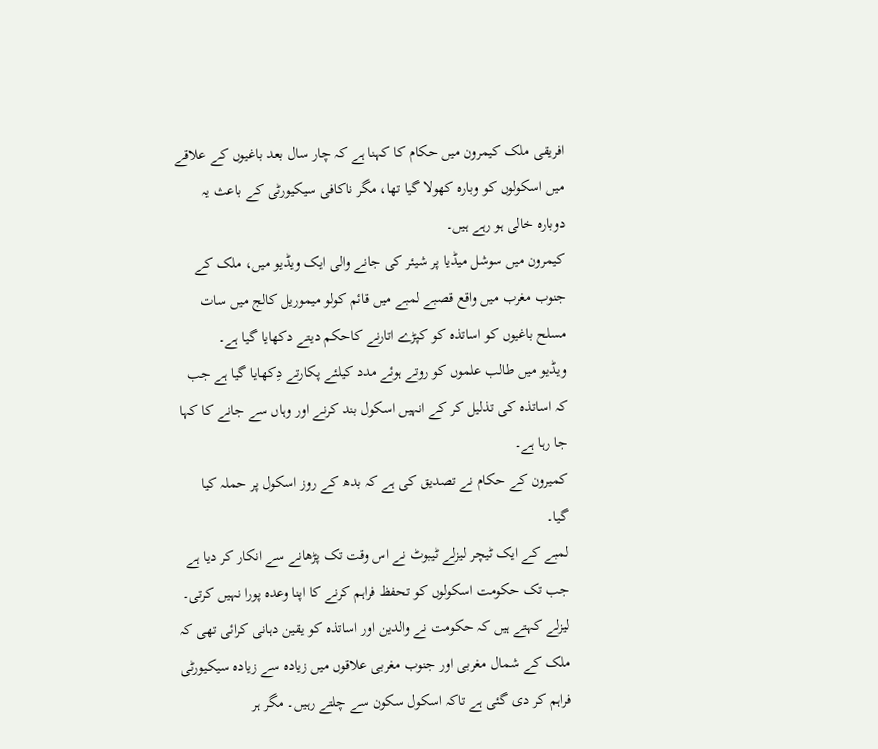افریقی ملک کیمرون میں حکام کا کہنا ہے کہ چار سال بعد باغیوں کے علاقے میں اسکولوں کو وبارہ کھولا گیا تھا، مگر ناکافی سیکیورٹی کے باعث یہ دوبارہ خالی ہو رہے ہیں۔
کیمرون میں سوشل میڈیا پر شیئر کی جانے والی ایک ویڈیو میں، ملک کے جنوب مغرب میں واقع قصبے لمبے میں قائم کولو میموریل کالج میں سات مسلح باغیوں کو اساتذہ کو کپڑے اتارنے کاحکم دیتے دکھایا گیا ہے۔
ویڈیو میں طالب علموں کو روتے ہوئے مدد کیلئے پکارتے دِکھایا گیا ہے جب کہ اساتذہ کی تذلیل کر کے انہیں اسکول بند کرنے اور وہاں سے جانے کا کہا جا رہا ہے۔
کمیرون کے حکام نے تصدیق کی ہے کہ بدھ کے روز اسکول پر حملہ کیا گیا۔
لمبے کے ایک ٹیچر لیزلے ٹیبوٹ نے اس وقت تک پڑھانے سے انکار کر دیا ہے جب تک حکومت اسکولوں کو تحفظ فراہم کرنے کا اپنا وعدہ پورا نہیں کرتی۔
لیزلے کہتے ہیں کہ حکومت نے والدین اور اساتذہ کو یقین دہانی کرائی تھی کہ ملک کے شمال مغربی اور جنوب مغربی علاقوں میں زیادہ سے زیادہ سیکیورٹی فراہم کر دی گئی ہے تاکہ اسکول سکون سے چلتے رہیں۔ مگر ہر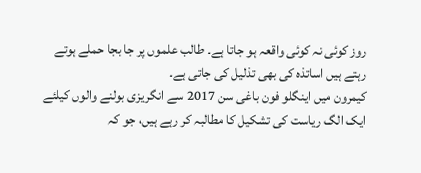روز کوئی نہ کوئی واقعہ ہو جاتا ہے۔ طالب علموں پر جا بجا حملے ہوتے رہتے ہیں اساتذہ کی بھی تذلیل کی جاتی ہے۔
کیمرون میں اینگلو فون باغی سن 2017 سے انگریزی بولنے والوں کیلئے ایک الگ ریاست کی تشکیل کا مطالبہ کر رہے ہیں، جو کہ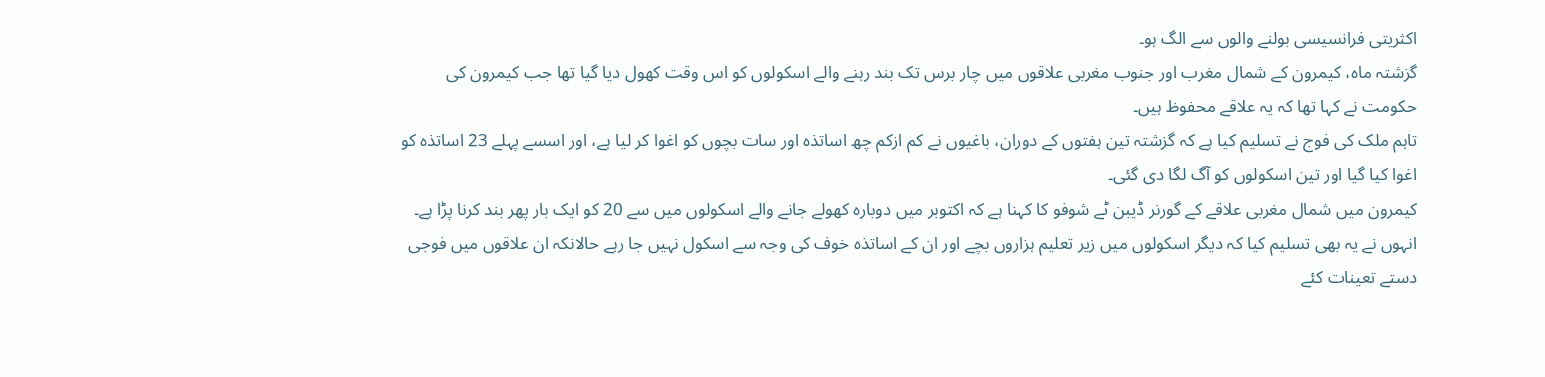اکثریتی فرانسیسی بولنے والوں سے الگ ہو۔
گزشتہ ماہ، کیمرون کے شمال مغرب اور جنوب مغربی علاقوں میں چار برس تک بند رہنے والے اسکولوں کو اس وقت کھول دیا گیا تھا جب کیمرون کی حکومت نے کہا تھا کہ یہ علاقے محفوظ ہیں۔
تاہم ملک کی فوج نے تسلیم کیا ہے کہ گزشتہ تین ہفتوں کے دوران، باغیوں نے کم ازکم چھ اساتذہ اور سات بچوں کو اغوا کر لیا ہے، اور اسسے پہلے 23 اساتذہ کو اغوا کیا گیا اور تین اسکولوں کو آگ لگا دی گئی۔
کیمرون میں شمال مغربی علاقے کے گورنر ڈیبن ٹے شوفو کا کہنا ہے کہ اکتوبر میں دوبارہ کھولے جانے والے اسکولوں میں سے 20 کو ایک بار پھر بند کرنا پڑا ہے۔ انہوں نے یہ بھی تسلیم کیا کہ دیگر اسکولوں میں زیر تعلیم ہزاروں بچے اور ان کے اساتذہ خوف کی وجہ سے اسکول نہیں جا رہے حالانکہ ان علاقوں میں فوجی دستے تعینات کئے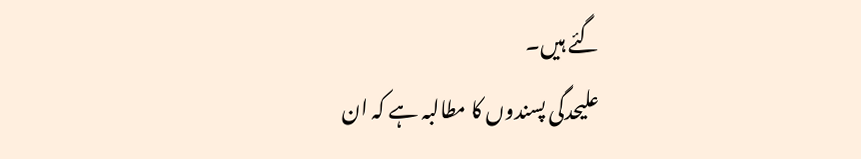گئے ہیں۔
علیحدگی پسندوں کا مطالبہ ہے کہ ان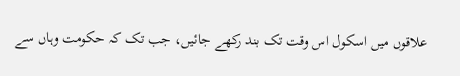علاقوں میں اسکول اس وقت تک بند رکھے جائیں، جب تک کہ حکومت وہاں سے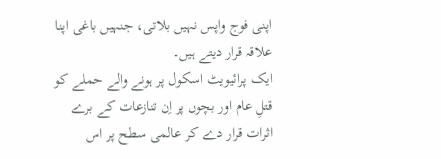اپنی فوج واپس نہیں بلاتی، جنہیں باغی اپنا علاقہ قرار دیتے ہیں۔
ایک پرائیویٹ اسکول پر ہونے والے حملے کو قتلِ عام اور بچوں پر اِن تنازعات کے برے اثرات قرار دے کر عالمی سطح پر اس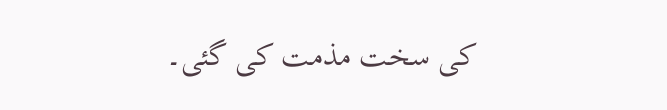کی سخت مذمت کی گئی۔